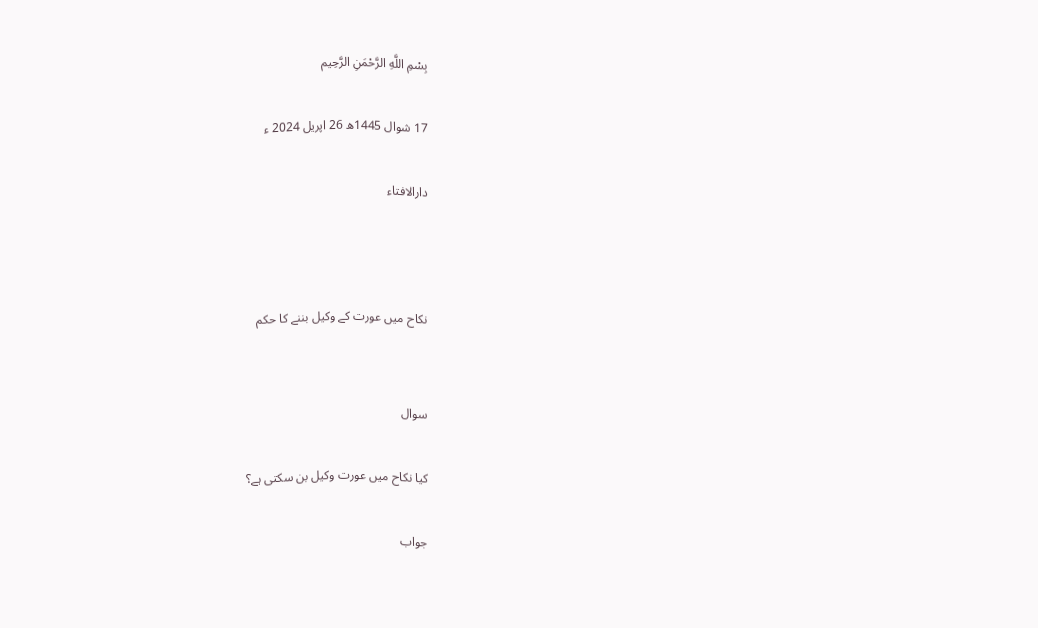بِسْمِ اللَّهِ الرَّحْمَنِ الرَّحِيم

17 شوال 1445ھ 26 اپریل 2024 ء

دارالافتاء



نکاح میں عورت کے وکیل بننے کا حکم


سوال

کیا نکاح میں عورت وکیل بن سکتی ہے؟

جواب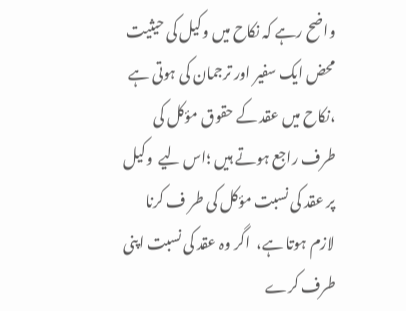واضح رہے کہ نکاح میں وکیل کی حیثیت محض ایک سفیر اور ترجمان کی ہوتی ہے ،نکاح میں عقد کے حقوق مؤکل کی طرف راجع ہوتے ہیں ؛اس لیے  وکیل  پر عقد کی نسبت مؤکل کی طر ف کرنا لازم ہوتا ہے،  اگر وہ عقد کی نسبت اپنی طرف کرے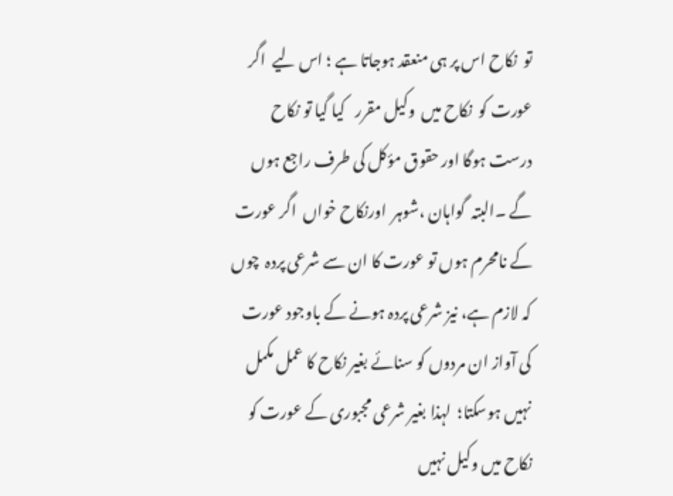تو  نکاح اس پر ہی منعقد ہوجاتا ہے ؛ اس لیے  اگر عورت کو  نکاح میں  وکیل مقرر   کیا گیا تو نکاح درست ہوگا اور حقوق مؤکل کی طرف راجع ہوں گے ۔البتہ  گواہان ،شوہر  اورنکاح خواں  اگر عورت کے نامحرم ہوں تو عورت کا ان سے شرعی پردہ  چوں کہ لازم ہے، نیز شرعی پردہ ہونے کے باوجود عورت کی آواز ان مردوں کو سنائے بغیر نکاح کا عمل مکمل نہیں ہوسکتا؛  لہذا بغیر شرعی مجبوری کے عورت کو نکاح میں وکیل نہیں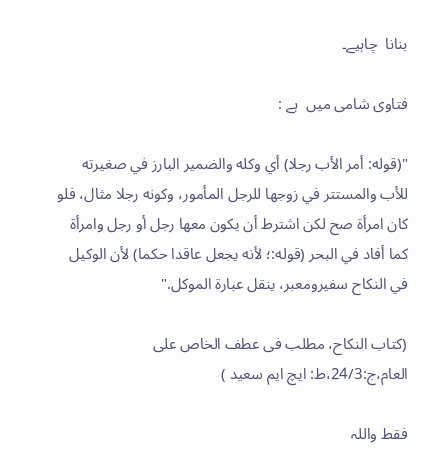بنانا  چاہیے۔

فتاوی شامی میں  ہے :

"(قوله: أمر الأب رجلا) أي وكله والضمير البارز في صغيرته للأب والمستتر في زوجها للرجل المأمور، وكونه رجلا مثال، فلو كان امرأة صح لكن اشترط أن يكون معها رجل أو رجل وامرأة كما أفاد في البحر (قوله:؛ لأنه يجعل عاقدا حكما) لأن الوكيل في النكاح سفيرومعبر، ينقل عبارة الموكل."

(کتاب النکاح، مطلب فی عطف الخاص علی العام،ج:24/3،ط: ایچ ایم سعید )

فقط واللہ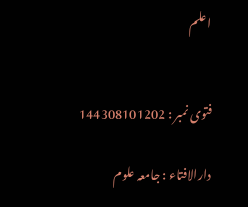اعلم


فتوی نمبر : 144308101202

دارالافتاء : جامعہ علوم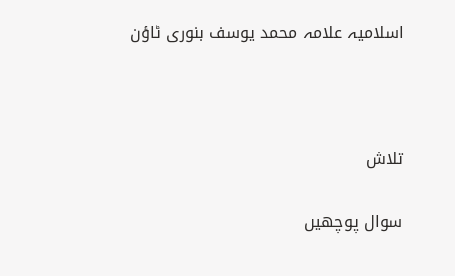اسلامیہ علامہ محمد یوسف بنوری ٹاؤن



تلاش

سوال پوچھیں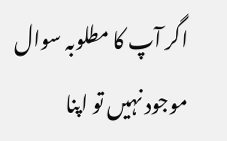اگر آپ کا مطلوبہ سوال موجود نہیں تو اپنا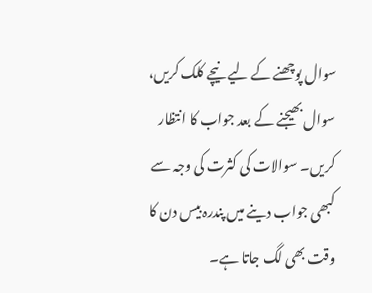سوال پوچھنے کے لیے نیچے کلک کریں، سوال بھیجنے کے بعد جواب کا انتظار کریں۔ سوالات کی کثرت کی وجہ سے کبھی جواب دینے میں پندرہ بیس دن کا وقت بھی لگ جاتا ہے۔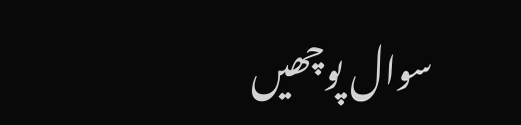سوال پوچھیں